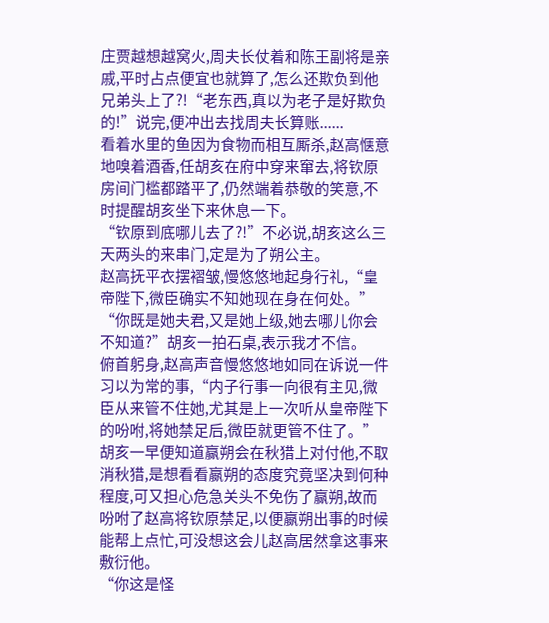庄贾越想越窝火,周夫长仗着和陈王副将是亲戚,平时占点便宜也就算了,怎么还欺负到他兄弟头上了?!“老东西,真以为老子是好欺负的!”说完,便冲出去找周夫长算账......
看着水里的鱼因为食物而相互厮杀,赵高惬意地嗅着酒香,任胡亥在府中穿来窜去,将钦原房间门槛都踏平了,仍然端着恭敬的笑意,不时提醒胡亥坐下来休息一下。
“钦原到底哪儿去了?!”不必说,胡亥这么三天两头的来串门,定是为了朔公主。
赵高抚平衣摆褶皱,慢悠悠地起身行礼,“皇帝陛下,微臣确实不知她现在身在何处。”
“你既是她夫君,又是她上级,她去哪儿你会不知道?”胡亥一拍石桌,表示我才不信。
俯首躬身,赵高声音慢悠悠地如同在诉说一件习以为常的事,“内子行事一向很有主见,微臣从来管不住她,尤其是上一次听从皇帝陛下的吩咐,将她禁足后,微臣就更管不住了。”
胡亥一早便知道赢朔会在秋猎上对付他,不取消秋猎,是想看看嬴朔的态度究竟坚决到何种程度,可又担心危急关头不免伤了赢朔,故而吩咐了赵高将钦原禁足,以便嬴朔出事的时候能帮上点忙,可没想这会儿赵高居然拿这事来敷衍他。
“你这是怪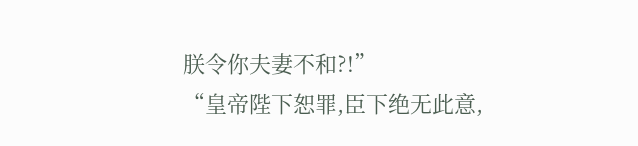朕令你夫妻不和?!”
“皇帝陛下恕罪,臣下绝无此意,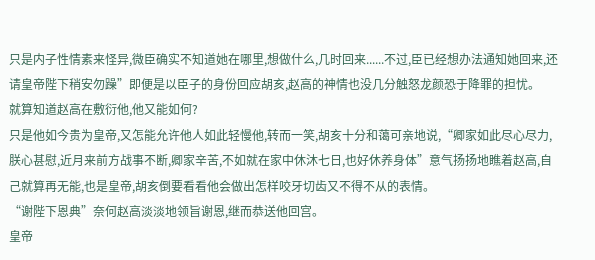只是内子性情素来怪异,微臣确实不知道她在哪里,想做什么,几时回来......不过,臣已经想办法通知她回来,还请皇帝陛下稍安勿躁”即便是以臣子的身份回应胡亥,赵高的神情也没几分触怒龙颜恐于降罪的担忧。
就算知道赵高在敷衍他,他又能如何?
只是他如今贵为皇帝,又怎能允许他人如此轻慢他,转而一笑,胡亥十分和蔼可亲地说,“卿家如此尽心尽力,朕心甚慰,近月来前方战事不断,卿家辛苦,不如就在家中休沐七日,也好休养身体”意气扬扬地瞧着赵高,自己就算再无能,也是皇帝,胡亥倒要看看他会做出怎样咬牙切齿又不得不从的表情。
“谢陛下恩典”奈何赵高淡淡地领旨谢恩,继而恭送他回宫。
皇帝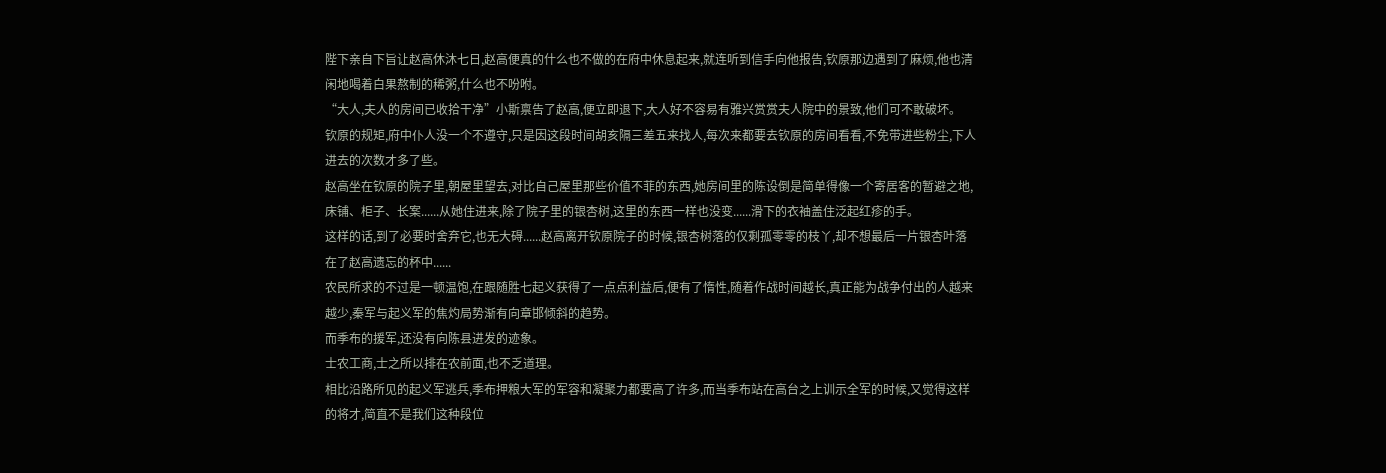陛下亲自下旨让赵高休沐七日,赵高便真的什么也不做的在府中休息起来,就连听到信手向他报告,钦原那边遇到了麻烦,他也清闲地喝着白果熬制的稀粥,什么也不吩咐。
“大人,夫人的房间已收拾干净”小斯禀告了赵高,便立即退下,大人好不容易有雅兴赏赏夫人院中的景致,他们可不敢破坏。
钦原的规矩,府中仆人没一个不遵守,只是因这段时间胡亥隔三差五来找人,每次来都要去钦原的房间看看,不免带进些粉尘,下人进去的次数才多了些。
赵高坐在钦原的院子里,朝屋里望去,对比自己屋里那些价值不菲的东西,她房间里的陈设倒是简单得像一个寄居客的暂避之地,床铺、柜子、长案......从她住进来,除了院子里的银杏树,这里的东西一样也没变......滑下的衣袖盖住泛起红疹的手。
这样的话,到了必要时舍弃它,也无大碍......赵高离开钦原院子的时候,银杏树落的仅剩孤零零的枝丫,却不想最后一片银杏叶落在了赵高遗忘的杯中......
农民所求的不过是一顿温饱,在跟随胜七起义获得了一点点利益后,便有了惰性,随着作战时间越长,真正能为战争付出的人越来越少,秦军与起义军的焦灼局势渐有向章邯倾斜的趋势。
而季布的援军,还没有向陈县进发的迹象。
士农工商,士之所以排在农前面,也不乏道理。
相比沿路所见的起义军逃兵,季布押粮大军的军容和凝聚力都要高了许多,而当季布站在高台之上训示全军的时候,又觉得这样的将才,简直不是我们这种段位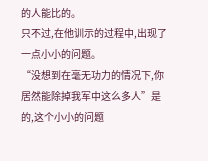的人能比的。
只不过,在他训示的过程中,出现了一点小小的问题。
“没想到在毫无功力的情况下,你居然能除掉我军中这么多人”是的,这个小小的问题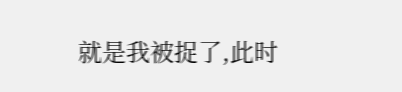就是我被捉了,此时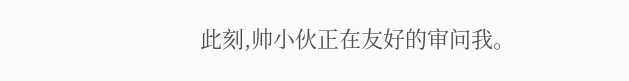此刻,帅小伙正在友好的审问我。